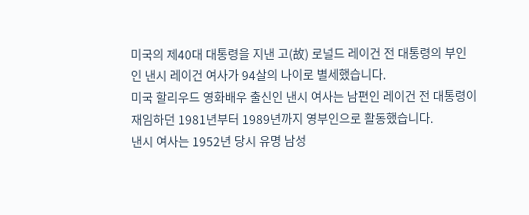미국의 제40대 대통령을 지낸 고(故) 로널드 레이건 전 대통령의 부인인 낸시 레이건 여사가 94살의 나이로 별세했습니다.
미국 할리우드 영화배우 출신인 낸시 여사는 남편인 레이건 전 대통령이 재임하던 1981년부터 1989년까지 영부인으로 활동했습니다.
낸시 여사는 1952년 당시 유명 남성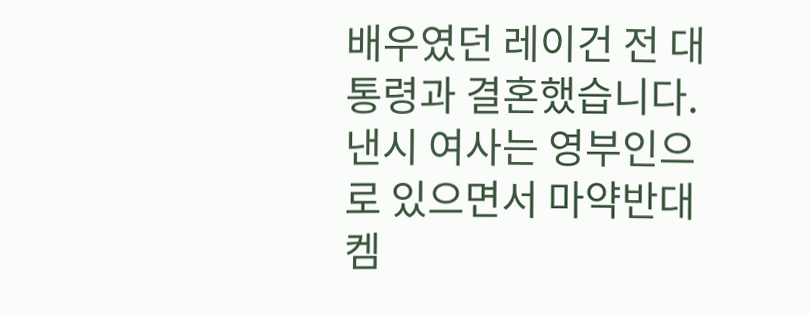배우였던 레이건 전 대통령과 결혼했습니다.
낸시 여사는 영부인으로 있으면서 마약반대 켐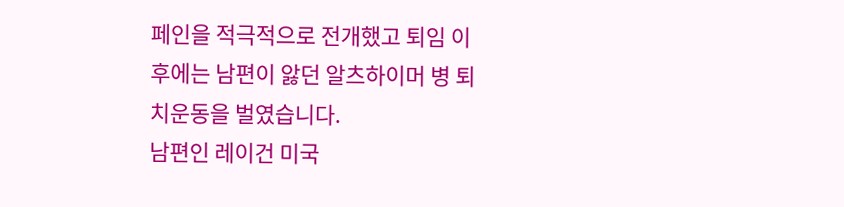페인을 적극적으로 전개했고 퇴임 이후에는 남편이 앓던 알츠하이머 병 퇴치운동을 벌였습니다.
남편인 레이건 미국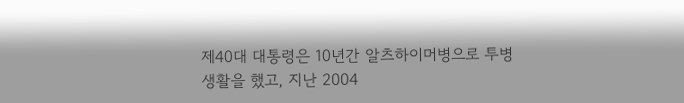제40대 대통령은 10년간 알츠하이머병으로 투병생활을 했고, 지난 2004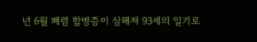년 6월 폐렴 합병증이 심해져 93세의 일기로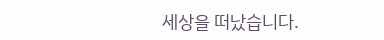세상을 떠났습니다.